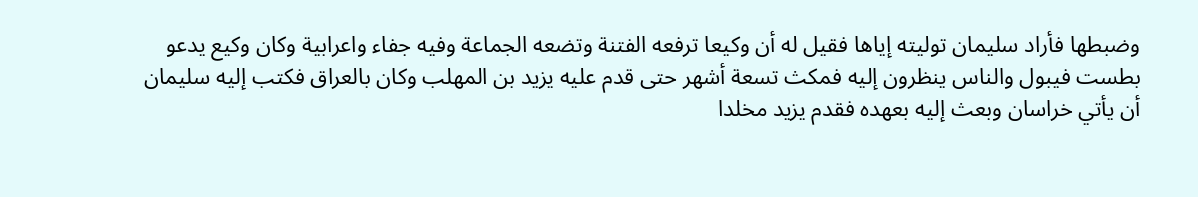وضبطها فأراد سليمان توليته إياها فقيل له أن وكيعا ترفعه الفتنة وتضعه الجماعة وفيه جفاء واعرابية وكان وكيع يدعو بطست فيبول والناس ينظرون إليه فمكث تسعة أشهر حتى قدم عليه يزيد بن المهلب وكان بالعراق فكتب إليه سليمان أن يأتي خراسان وبعث إليه بعهده فقدم يزيد مخلدا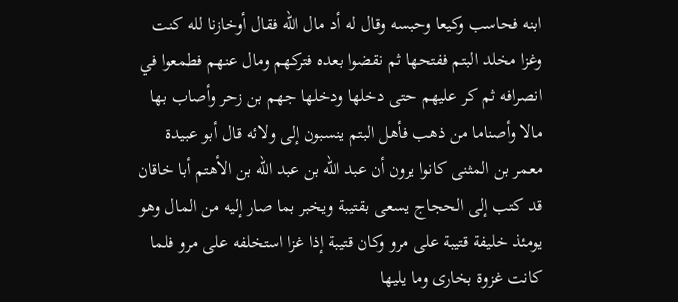ابنه فحاسب وكيعا وحبسه وقال له أد مال الله فقال أوخازنا لله كنت وغزا مخلد البتم ففتحها ثم نقضوا بعده فتركهم ومال عنهم فطمعوا في انصرافه ثم كر عليهم حتى دخلها ودخلها جهم بن زحر وأصاب بها مالا وأصناما من ذهب فأهل البتم ينسبون إلى ولائه قال أبو عبيدة معمر بن المثنى كانوا يرون أن عبد الله بن عبد الله بن الأهتم أبا خاقان قد كتب إلى الحجاج يسعى بقتيبة ويخبر بما صار إليه من المال وهو يومئذ خليفة قتيبة على مرو وكان قتيبة إذا غزا استخلفه على مرو فلما كانت غزوة بخارى وما يليها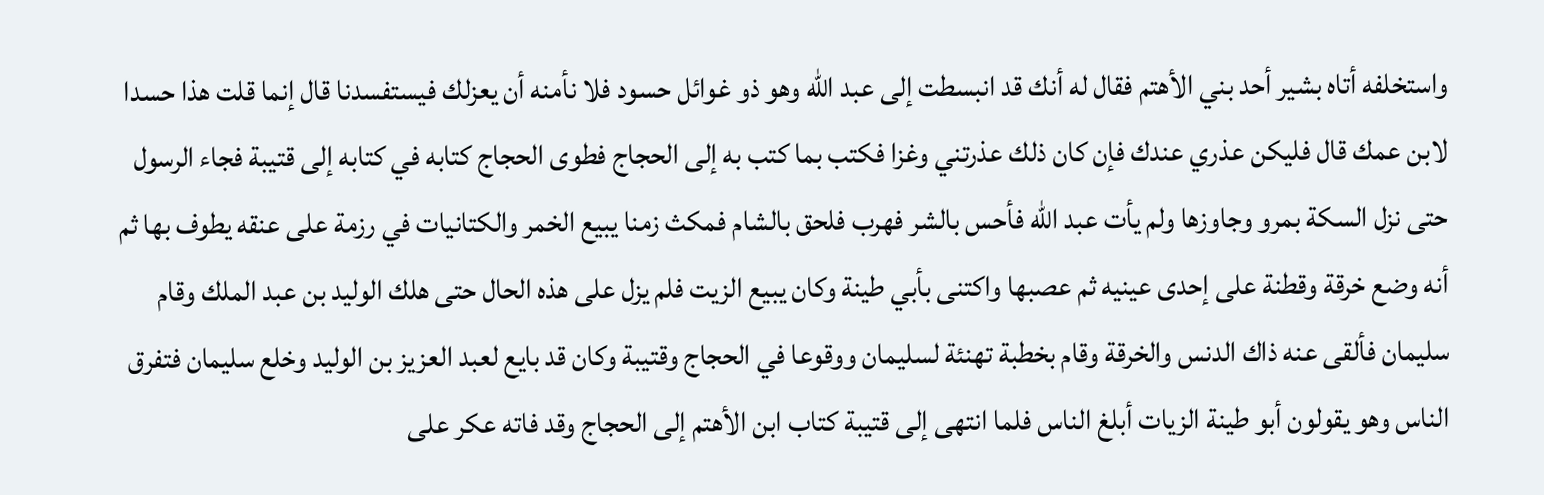واستخلفه أتاه بشير أحد بني الأهتم فقال له أنك قد انبسطت إلى عبد الله وهو ذو غوائل حسود فلا نأمنه أن يعزلك فيستفسدنا قال إنما قلت هذا حسدا لابن عمك قال فليكن عذري عندك فإن كان ذلك عذرتني وغزا فكتب بما كتب به إلى الحجاج فطوى الحجاج كتابه في كتابه إلى قتيبة فجاء الرسول حتى نزل السكة بمرو وجاوزها ولم يأت عبد الله فأحس بالشر فهرب فلحق بالشام فمكث زمنا يبيع الخمر والكتانيات في رزمة على عنقه يطوف بها ثم أنه وضع خرقة وقطنة على إحدى عينيه ثم عصبها واكتنى بأبي طينة وكان يبيع الزيت فلم يزل على هذه الحال حتى هلك الوليد بن عبد الملك وقام سليمان فألقى عنه ذاك الدنس والخرقة وقام بخطبة تهنئة لسليمان ووقوعا في الحجاج وقتيبة وكان قد بايع لعبد العزيز بن الوليد وخلع سليمان فتفرق الناس وهو يقولون أبو طينة الزيات أبلغ الناس فلما انتهى إلى قتيبة كتاب ابن الأهتم إلى الحجاج وقد فاته عكر على